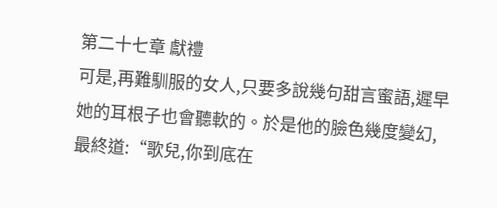第二十七章 獻禮
可是,再難馴服的女人,只要多說幾句甜言蜜語,遲早她的耳根子也會聽軟的。於是他的臉色幾度變幻,最終道:“歌兒,你到底在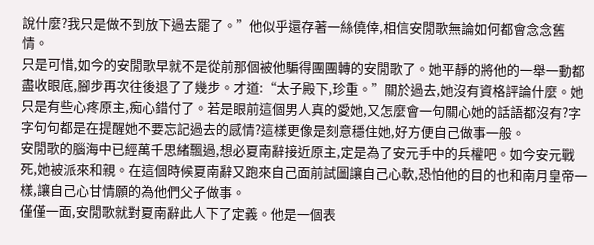說什麼?我只是做不到放下過去罷了。”他似乎還存著一絲僥倖,相信安閒歌無論如何都會念念舊情。
只是可惜,如今的安閒歌早就不是從前那個被他騙得團團轉的安閒歌了。她平靜的將他的一舉一動都盡收眼底,腳步再次往後退了了幾步。才道:“太子殿下,珍重。”關於過去,她沒有資格評論什麼。她只是有些心疼原主,痴心錯付了。若是眼前這個男人真的愛她,又怎麼會一句關心她的話語都沒有?字字句句都是在提醒她不要忘記過去的感情?這樣更像是刻意穩住她,好方便自己做事一般。
安閒歌的腦海中已經萬千思緒飄過,想必夏南辭接近原主,定是為了安元手中的兵權吧。如今安元戰死,她被派來和親。在這個時候夏南辭又跑來自己面前試圖讓自己心軟,恐怕他的目的也和南月皇帝一樣,讓自己心甘情願的為他們父子做事。
僅僅一面,安閒歌就對夏南辭此人下了定義。他是一個表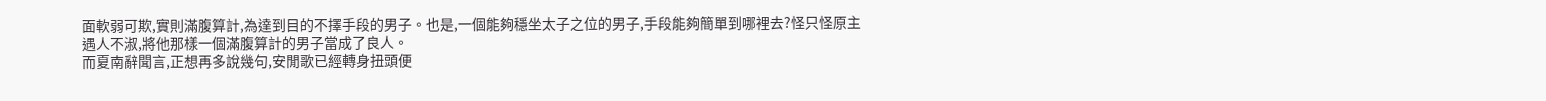面軟弱可欺,實則滿腹算計,為達到目的不擇手段的男子。也是,一個能夠穩坐太子之位的男子,手段能夠簡單到哪裡去?怪只怪原主遇人不淑,將他那樣一個滿腹算計的男子當成了良人。
而夏南辭聞言,正想再多說幾句,安閒歌已經轉身扭頭便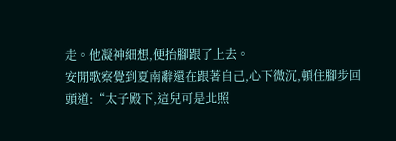走。他凝神細想,便抬腳跟了上去。
安閒歌察覺到夏南辭還在跟著自己,心下微沉,頓住腳步回頭道:“太子殿下,這兒可是北照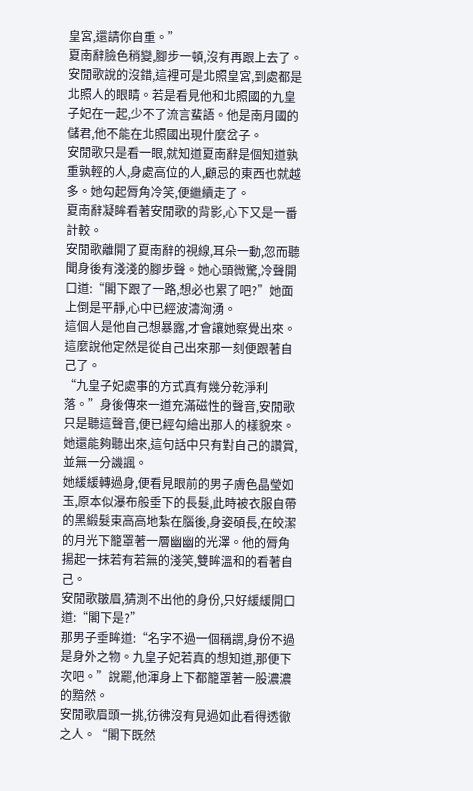皇宮,還請你自重。”
夏南辭臉色稍變,腳步一頓,沒有再跟上去了。安閒歌說的沒錯,這裡可是北照皇宮,到處都是北照人的眼睛。若是看見他和北照國的九皇子妃在一起,少不了流言蜚語。他是南月國的儲君,他不能在北照國出現什麼岔子。
安閒歌只是看一眼,就知道夏南辭是個知道孰重孰輕的人,身處高位的人,顧忌的東西也就越多。她勾起脣角冷笑,便繼續走了。
夏南辭凝眸看著安閒歌的背影,心下又是一番計較。
安閒歌離開了夏南辭的視線,耳朵一動,忽而聽聞身後有淺淺的腳步聲。她心頭微驚,冷聲開口道:“閣下跟了一路,想必也累了吧?”她面上倒是平靜,心中已經波濤洶湧。
這個人是他自己想暴露,才會讓她察覺出來。這麼說他定然是從自己出來那一刻便跟著自己了。
“九皇子妃處事的方式真有幾分乾淨利落。”身後傳來一道充滿磁性的聲音,安閒歌只是聽這聲音,便已經勾繪出那人的樣貌來。她還能夠聽出來,這句話中只有對自己的讚賞,並無一分譏諷。
她緩緩轉過身,便看見眼前的男子膚色晶瑩如玉,原本似瀑布般垂下的長髮,此時被衣服自帶的黑緞髮束高高地紮在腦後,身姿碩長,在皎潔的月光下籠罩著一層幽幽的光澤。他的脣角揚起一抹若有若無的淺笑,雙眸溫和的看著自己。
安閒歌皺眉,猜測不出他的身份,只好緩緩開口道:“閣下是?”
那男子垂眸道:“名字不過一個稱謂,身份不過是身外之物。九皇子妃若真的想知道,那便下次吧。”說罷,他渾身上下都籠罩著一股濃濃的黯然。
安閒歌眉頭一挑,彷彿沒有見過如此看得透徹之人。“閣下既然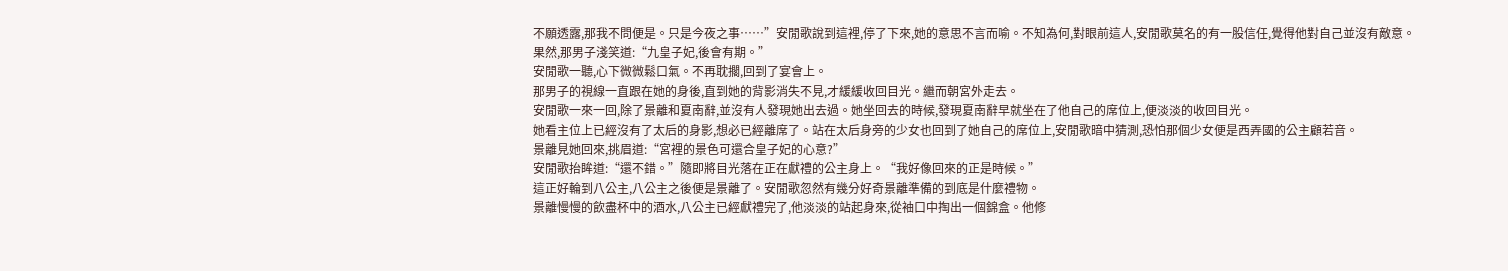不願透露,那我不問便是。只是今夜之事……”安閒歌說到這裡,停了下來,她的意思不言而喻。不知為何,對眼前這人,安閒歌莫名的有一股信任,覺得他對自己並沒有敵意。
果然,那男子淺笑道:“九皇子妃,後會有期。”
安閒歌一聽,心下微微鬆口氣。不再耽擱,回到了宴會上。
那男子的視線一直跟在她的身後,直到她的背影消失不見,才緩緩收回目光。繼而朝宮外走去。
安閒歌一來一回,除了景離和夏南辭,並沒有人發現她出去過。她坐回去的時候,發現夏南辭早就坐在了他自己的席位上,便淡淡的收回目光。
她看主位上已經沒有了太后的身影,想必已經離席了。站在太后身旁的少女也回到了她自己的席位上,安閒歌暗中猜測,恐怕那個少女便是西弄國的公主顧若音。
景離見她回來,挑眉道:“宮裡的景色可還合皇子妃的心意?”
安閒歌抬眸道:“還不錯。”隨即將目光落在正在獻禮的公主身上。“我好像回來的正是時候。”
這正好輪到八公主,八公主之後便是景離了。安閒歌忽然有幾分好奇景離準備的到底是什麼禮物。
景離慢慢的飲盡杯中的酒水,八公主已經獻禮完了,他淡淡的站起身來,從袖口中掏出一個錦盒。他修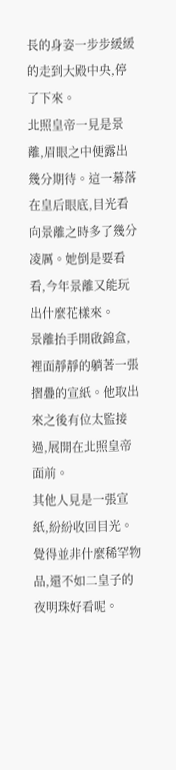長的身姿一步步緩緩的走到大殿中央,停了下來。
北照皇帝一見是景離,眉眼之中便露出幾分期待。這一幕落在皇后眼底,目光看向景離之時多了幾分凌厲。她倒是要看看,今年景離又能玩出什麼花樣來。
景離抬手開啟錦盒,裡面靜靜的躺著一張摺疊的宣紙。他取出來之後有位太監接過,展開在北照皇帝面前。
其他人見是一張宣紙,紛紛收回目光。覺得並非什麼稀罕物品,還不如二皇子的夜明珠好看呢。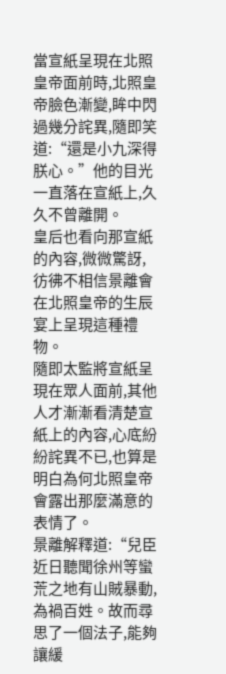當宣紙呈現在北照皇帝面前時,北照皇帝臉色漸變,眸中閃過幾分詫異,隨即笑道:“還是小九深得朕心。”他的目光一直落在宣紙上,久久不曾離開。
皇后也看向那宣紙的內容,微微驚訝,彷彿不相信景離會在北照皇帝的生辰宴上呈現這種禮物。
隨即太監將宣紙呈現在眾人面前,其他人才漸漸看清楚宣紙上的內容,心底紛紛詫異不已,也算是明白為何北照皇帝會露出那麼滿意的表情了。
景離解釋道:“兒臣近日聽聞徐州等蠻荒之地有山賊暴動,為禍百姓。故而尋思了一個法子,能夠讓緩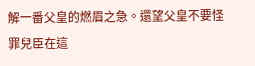解一番父皇的燃眉之急。還望父皇不要怪罪兒臣在這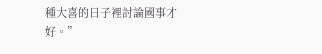種大喜的日子裡討論國事才好。”